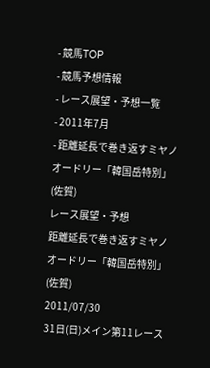- 競馬TOP
- 競馬予想情報
- レース展望・予想一覧
- 2011年7月
- 距離延長で巻き返すミヤノオードリー「韓国岳特別」(佐賀)
レース展望・予想
距離延長で巻き返すミヤノオードリー「韓国岳特別」(佐賀)
2011/07/30
31日(日)メイン第11レース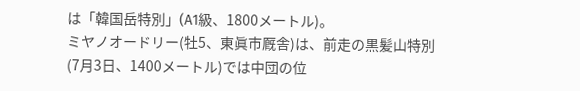は「韓国岳特別」(A1級、1800メートル)。
ミヤノオードリー(牡5、東眞市厩舎)は、前走の黒髪山特別(7月3日、1400メートル)では中団の位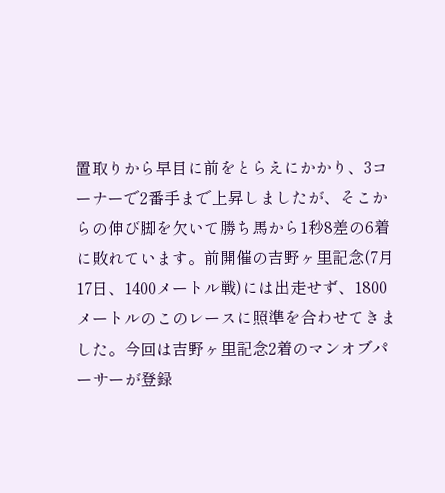置取りから早目に前をとらえにかかり、3コーナーで2番手まで上昇しましたが、そこからの伸び脚を欠いて勝ち馬から1秒8差の6着に敗れています。前開催の吉野ヶ里記念(7月17日、1400メートル戦)には出走せず、1800メートルのこのレースに照準を合わせてきました。今回は吉野ヶ里記念2着のマンオブパーサーが登録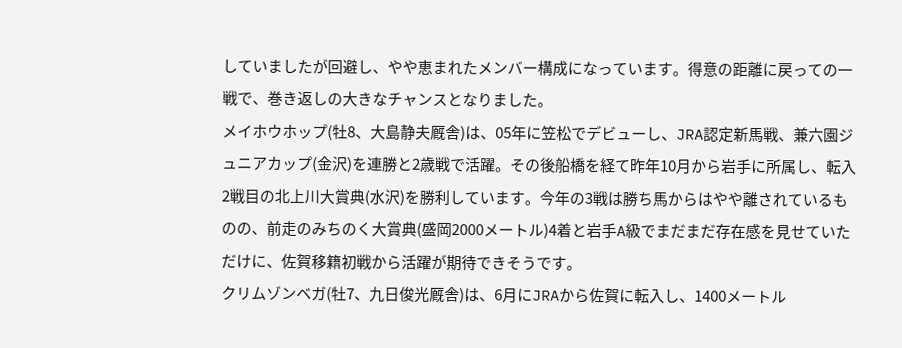していましたが回避し、やや恵まれたメンバー構成になっています。得意の距離に戻っての一戦で、巻き返しの大きなチャンスとなりました。
メイホウホップ(牡8、大島静夫厩舎)は、05年に笠松でデビューし、JRA認定新馬戦、兼六園ジュニアカップ(金沢)を連勝と2歳戦で活躍。その後船橋を経て昨年10月から岩手に所属し、転入2戦目の北上川大賞典(水沢)を勝利しています。今年の3戦は勝ち馬からはやや離されているものの、前走のみちのく大賞典(盛岡2000メートル)4着と岩手A級でまだまだ存在感を見せていただけに、佐賀移籍初戦から活躍が期待できそうです。
クリムゾンベガ(牡7、九日俊光厩舎)は、6月にJRAから佐賀に転入し、1400メートル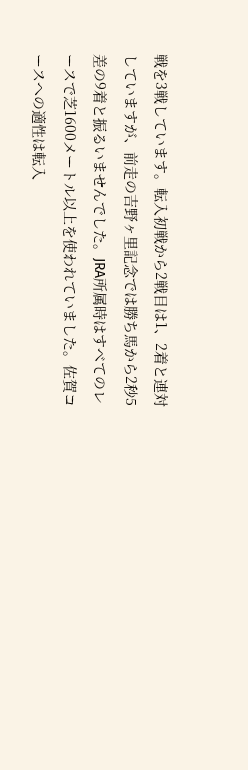戦を3戦しています。転入初戦から2戦目は1、2着と連対していますが、前走の吉野ヶ里記念では勝ち馬から2秒5差の9着と振るいませんでした。JRA所属時はすべてのレースで芝1600メートル以上を使われていました。佐賀コースへの適性は転入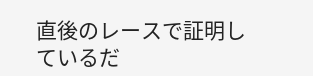直後のレースで証明しているだ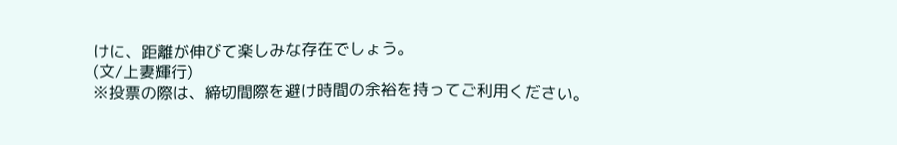けに、距離が伸びて楽しみな存在でしょう。
(文/上妻輝行)
※投票の際は、締切間際を避け時間の余裕を持ってご利用ください。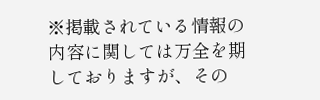※掲載されている情報の内容に関しては万全を期しておりますが、その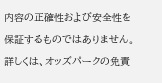内容の正確性および安全性を保証するものではありません。詳しくは、オッズパークの免責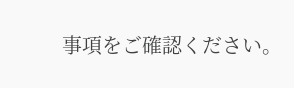事項をご確認ください。